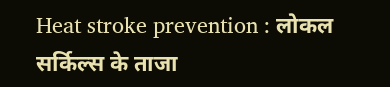Heat stroke prevention : लोकल सर्किल्स के ताजा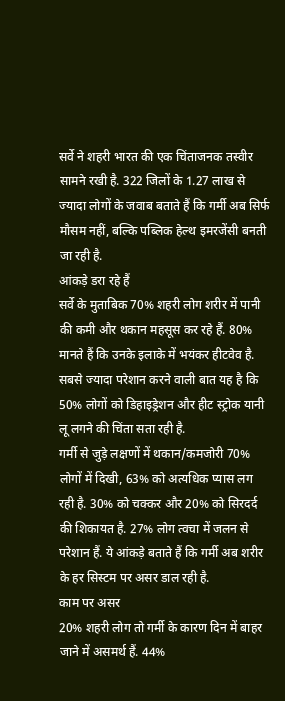सर्वे ने शहरी भारत की एक चिंताजनक तस्वीर सामने रखी है. 322 जिलों के 1.27 लाख से ज्यादा लोगों के जवाब बताते हैं कि गर्मी अब सिर्फ मौसम नहीं, बल्कि पब्लिक हेल्थ इमरजेंसी बनती जा रही है.
आंकड़े डरा रहे हैं
सर्वे के मुताबिक 70% शहरी लोग शरीर में पानी की कमी और थकान महसूस कर रहे हैं. 80% मानते हैं कि उनके इलाके में भयंकर हीटवेव है. सबसे ज्यादा परेशान करने वाली बात यह है कि 50% लोगों को डिहाइड्रेशन और हीट स्ट्रोक यानी लू लगने की चिंता सता रही है.
गर्मी से जुड़े लक्षणों में थकान/कमजोरी 70% लोगों में दिखी, 63% को अत्यधिक प्यास लग रही है. 30% को चक्कर और 20% को सिरदर्द की शिकायत है. 27% लोग त्वचा में जलन से परेशान हैं. ये आंकड़े बताते हैं कि गर्मी अब शरीर के हर सिस्टम पर असर डाल रही है.
काम पर असर
20% शहरी लोग तो गर्मी के कारण दिन में बाहर जाने में असमर्थ हैं. 44%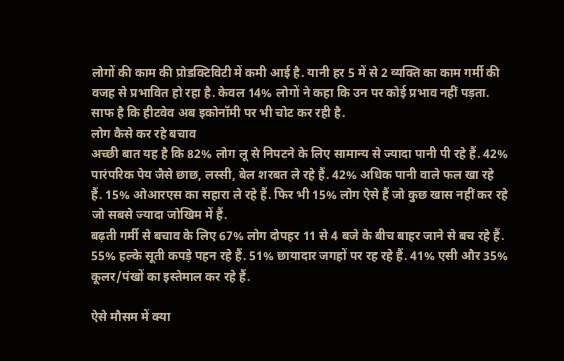लोगों की काम की प्रोडक्टिविटी में कमी आई है. यानी हर 5 में से 2 व्यक्ति का काम गर्मी की वजह से प्रभावित हो रहा है. केवल 14% लोगों ने कहा कि उन पर कोई प्रभाव नहीं पड़ता. साफ है कि हीटवेव अब इकोनॉमी पर भी चोट कर रही है.
लोग कैसे कर रहे बचाव
अच्छी बात यह है कि 82% लोग लू से निपटने के लिए सामान्य से ज्यादा पानी पी रहे हैं. 42% पारंपरिक पेय जैसे छाछ, लस्सी, बेल शरबत ले रहे हैं. 42% अधिक पानी वाले फल खा रहे हैं. 15% ओआरएस का सहारा ले रहे हैं. फिर भी 15% लोग ऐसे हैं जो कुछ खास नहीं कर रहे जो सबसे ज्यादा जोखिम में हैं.
बढ़ती गर्मी से बचाव के लिए 67% लोग दोपहर 11 से 4 बजे के बीच बाहर जाने से बच रहे हैं. 55% हल्के सूती कपड़े पहन रहे हैं. 51% छायादार जगहों पर रह रहे हैं. 41% एसी और 35% कूलर/पंखों का इस्तेमाल कर रहे हैं.

ऐसे मौसम में क्या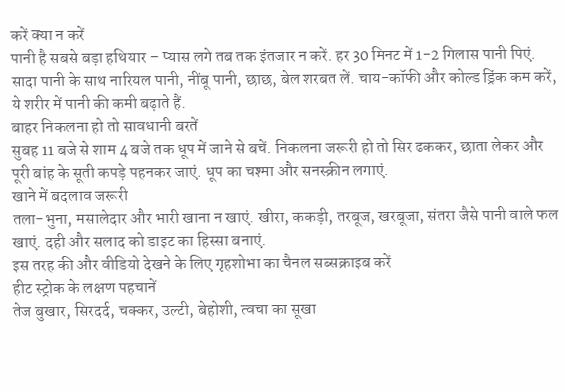करें क्या न करें
पानी है सबसे बड़ा हथियार – प्यास लगे तब तक इंतजार न करें. हर 30 मिनट में 1-2 गिलास पानी पिएं. सादा पानी के साथ नारियल पानी, नींबू पानी, छाछ, बेल शरबत लें. चाय-कॉफी और कोल्ड ड्रिंक कम करें, ये शरीर में पानी की कमी बढ़ाते हैं.
बाहर निकलना हो तो सावधानी बरतें
सुबह 11 बजे से शाम 4 बजे तक धूप में जाने से बचें. निकलना जरूरी हो तो सिर ढककर, छाता लेकर और पूरी बांह के सूती कपड़े पहनकर जाएं. धूप का चश्मा और सनस्क्रीन लगाएं.
खाने में बदलाव जरूरी
तला-भुना, मसालेदार और भारी खाना न खाएं. खीरा, ककड़ी, तरबूज, खरबूजा, संतरा जैसे पानी वाले फल खाएं. दही और सलाद को डाइट का हिस्सा बनाएं.
इस तरह की और वीडियो देखने के लिए गृहशोभा का चैनल सब्सक्राइब करें
हीट स्ट्रोक के लक्षण पहचानें
तेज बुखार, सिरदर्द, चक्कर, उल्टी, बेहोशी, त्वचा का सूखा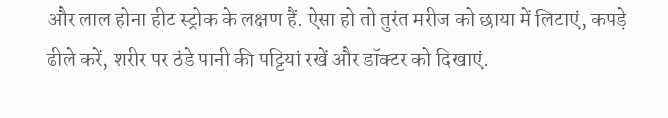और लाल होना हीट स्ट्रोक के लक्षण हैं. ऐसा हो तो तुरंत मरीज को छाया में लिटाएं, कपड़े ढीले करें, शरीर पर ठंडे पानी की पट्टियां रखें और डॉक्टर को दिखाएं.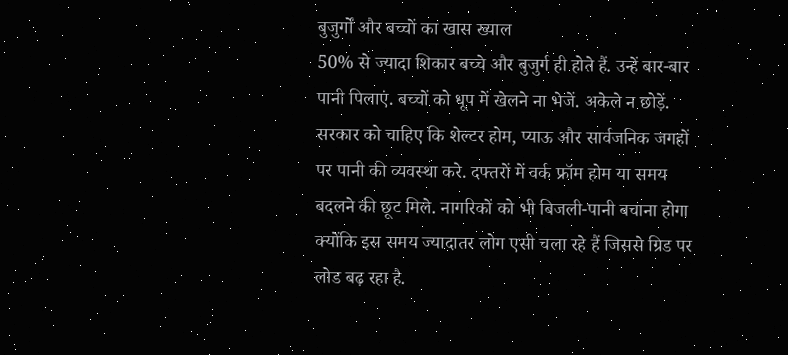बुजुर्गों और बच्चों का खास ख्याल
50% से ज्यादा शिकार बच्चे और बुजुर्ग ही होते हैं. उन्हें बार-बार पानी पिलाएं. बच्चों को धूप में खेलने ना भेजें. अकेले न छोड़ें.
सरकार को चाहिए कि शेल्टर होम, प्याऊ और सार्वजनिक जगहों पर पानी की व्यवस्था करे. दफ्तरों में वर्क फ्रॉम होम या समय बदलने की छूट मिले. नागरिकों को भी बिजली-पानी बचाना होगा क्योंकि इस समय ज्यादातर लोग एसी चला रहे हैं जिससे ग्रिड पर लोड बढ़ रहा है.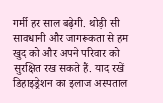गर्मी हर साल बढ़ेगी. थोड़ी सी सावधानी और जागरूकता से हम खुद को और अपने परिवार को सुरक्षित रख सकते हैं. याद रखें डिहाइड्रेशन का इलाज अस्पताल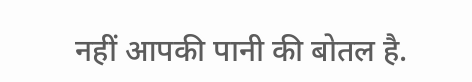नहीं आपकी पानी की बोतल है.